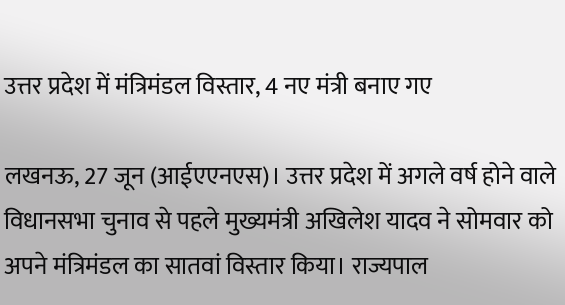उत्तर प्रदेश में मंत्रिमंडल विस्तार, 4 नए मंत्री बनाए गए

लखनऊ, 27 जून (आईएएनएस)। उत्तर प्रदेश में अगले वर्ष होने वाले विधानसभा चुनाव से पहले मुख्यमंत्री अखिलेश यादव ने सोमवार को अपने मंत्रिमंडल का सातवां विस्तार किया। राज्यपाल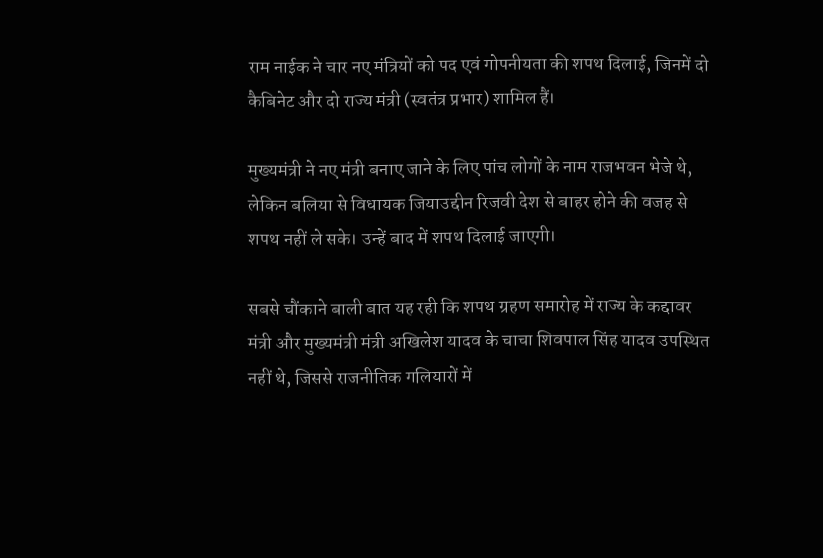राम नाईक ने चार नए मंत्रियों को पद एवं गोपनीयता की शपथ दिलाई, जिनमें दो कैबिनेट और दो राज्य मंत्री (स्वतंत्र प्रभार) शामिल हैं।

मुख्यमंत्री ने नए मंत्री बनाए जाने के लिए पांच लोगों के नाम राजभवन भेजे थे, लेकिन बलिया से विधायक जियाउद्दीन रिजवी देश से बाहर होने की वजह से शपथ नहीं ले सके। उन्हें बाद में शपथ दिलाई जाएगी।

सबसे चौंकाने बाली बात यह रही कि शपथ ग्रहण समारोह में राज्य के कद्दावर मंत्री और मुख्यमंत्री मंत्री अखिलेश यादव के चाचा शिवपाल सिंह यादव उपस्थित नहीं थे, जिससे राजनीतिक गलियारों में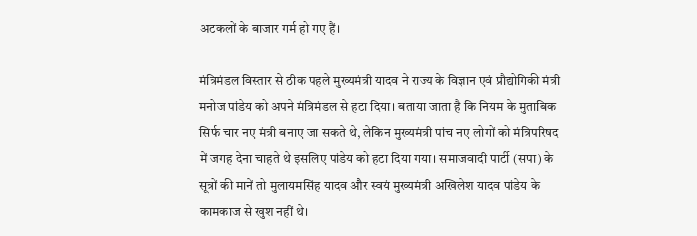अटकलों के बाजार गर्म हो गए हैं।

मंत्रिमंडल विस्तार से ठीक पहले मुख्यमंत्री यादव ने राज्य के विज्ञान एवं प्रौद्योगिकी मंत्री मनोज पांडेय को अपने मंत्रिमंडल से हटा दिया। बताया जाता है कि नियम के मुताबिक सिर्फ चार नए मंत्री बनाए जा सकते थे, लेकिन मुख्यमंत्री पांच नए लोगों को मंत्रिपरिषद में जगह देना चाहते थे इसलिए पांडेय को हटा दिया गया। समाजवादी पार्टी (सपा) के सूत्रों की मानें तो मुलायमसिंह यादव और स्वयं मुख्यमंत्री अखिलेश यादव पांडेय के कामकाज से खुश नहीं थे।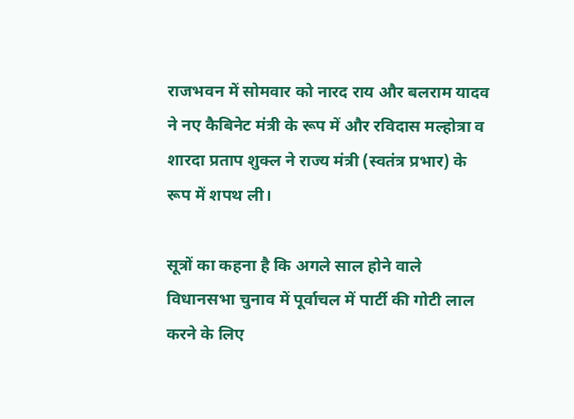राजभवन में सोमवार को नारद राय और बलराम यादव ने नए कैबिनेट मंत्री के रूप में और रविदास मल्होत्रा व शारदा प्रताप शुक्ल ने राज्य मंत्री (स्वतंत्र प्रभार) के रूप में शपथ ली।

सूत्रों का कहना है कि अगले साल होने वाले विधानसभा चुनाव में पूर्वाचल में पार्टी की गोटी लाल करने के लिए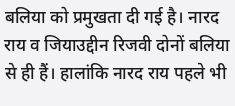बलिया को प्रमुखता दी गई है। नारद राय व जियाउद्दीन रिजवी दोनों बलिया से ही हैं। हालांकि नारद राय पहले भी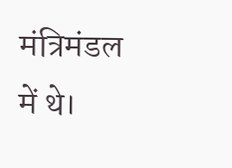मंत्रिमंडल में थे।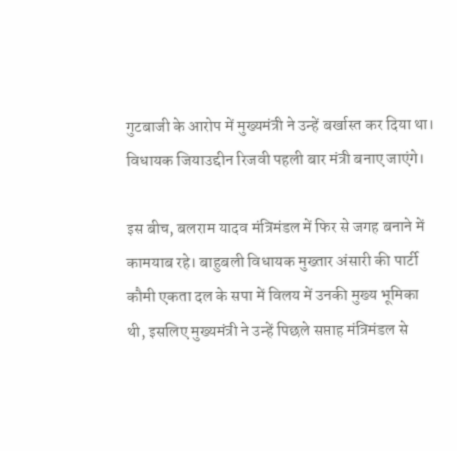गुटबाजी के आरोप में मुख्यमंत्री ने उन्हें बर्खास्त कर दिया था। विधायक जियाउद्दीन रिजवी पहली बार मंत्री बनाए जाएंगे।

इस बीच, बलराम यादव मंत्रिमंडल में फिर से जगह बनाने में कामयाब रहे। बाहुबली विधायक मुख्तार अंसारी की पार्टी कौमी एकता दल के सपा में विलय में उनकी मुख्य भूमिका थी, इसलिए मुख्यमंत्री ने उन्हें पिछले सप्ताह मंत्रिमंडल से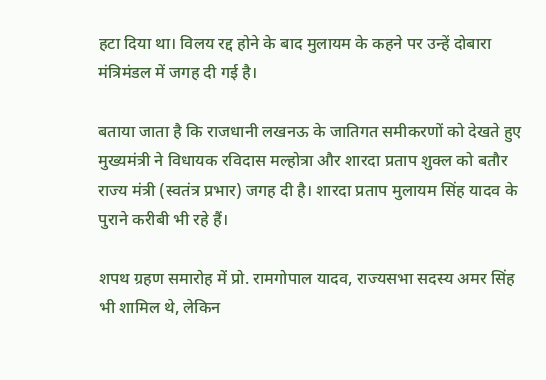हटा दिया था। विलय रद्द होने के बाद मुलायम के कहने पर उन्हें दोबारा मंत्रिमंडल में जगह दी गई है।

बताया जाता है कि राजधानी लखनऊ के जातिगत समीकरणों को देखते हुए मुख्यमंत्री ने विधायक रविदास मल्होत्रा और शारदा प्रताप शुक्ल को बतौर राज्य मंत्री (स्वतंत्र प्रभार) जगह दी है। शारदा प्रताप मुलायम सिंह यादव के पुराने करीबी भी रहे हैं।

शपथ ग्रहण समारोह में प्रो. रामगोपाल यादव, राज्यसभा सदस्य अमर सिंह भी शामिल थे, लेकिन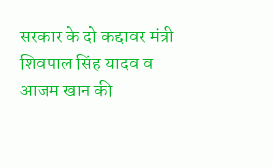सरकार के दो कद्दावर मंत्री शिवपाल सिंह यादव व आजम खान की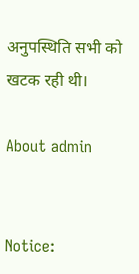अनुपस्थिति सभी को खटक रही थी।

About admin


Notice: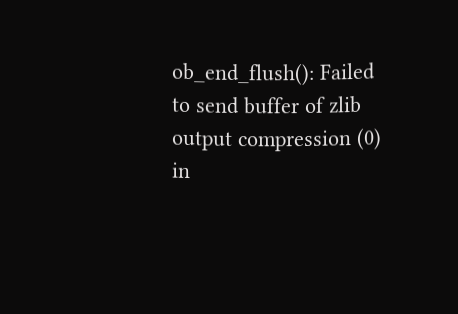ob_end_flush(): Failed to send buffer of zlib output compression (0) in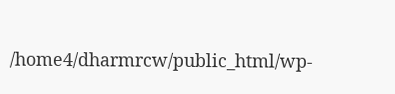/home4/dharmrcw/public_html/wp-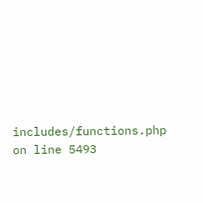includes/functions.php on line 5493